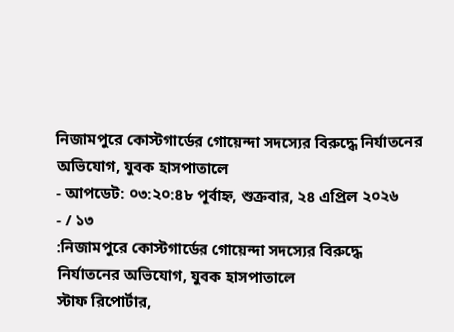নিজামপুরে কোস্টগার্ডের গোয়েন্দা সদস্যের বিরুদ্ধে নির্যাতনের অভিযোগ, যুবক হাসপাতালে
- আপডেট: ০৩:২০:৪৮ পূর্বাহ্ন, শুক্রবার, ২৪ এপ্রিল ২০২৬
- / ১৩
:নিজামপুরে কোস্টগার্ডের গোয়েন্দা সদস্যের বিরুদ্ধে নির্যাতনের অভিযোগ, যুবক হাসপাতালে
স্টাফ রিপোর্টার,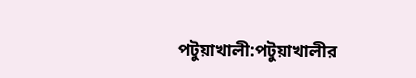পটুয়াখালী:পটুয়াখালীর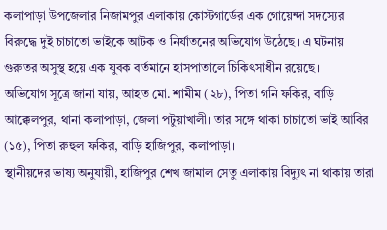কলাপাড়া উপজেলার নিজামপুর এলাকায় কোস্টগার্ডের এক গোয়েন্দা সদস্যের বিরুদ্ধে দুই চাচাতো ভাইকে আটক ও নির্যাতনের অভিযোগ উঠেছে। এ ঘটনায় গুরুতর অসুস্থ হয়ে এক যুবক বর্তমানে হাসপাতালে চিকিৎসাধীন রয়েছে।
অভিযোগ সূত্রে জানা যায়, আহত মো. শামীম (২৮), পিতা গনি ফকির, বাড়ি আক্কেলপুর, থানা কলাপাড়া, জেলা পটুয়াখালী। তার সঙ্গে থাকা চাচাতো ভাই আবির (১৫), পিতা রুহুল ফকির, বাড়ি হাজিপুর, কলাপাড়া।
স্থানীয়দের ভাষ্য অনুযায়ী, হাজিপুর শেখ জামাল সেতু এলাকায় বিদ্যুৎ না থাকায় তারা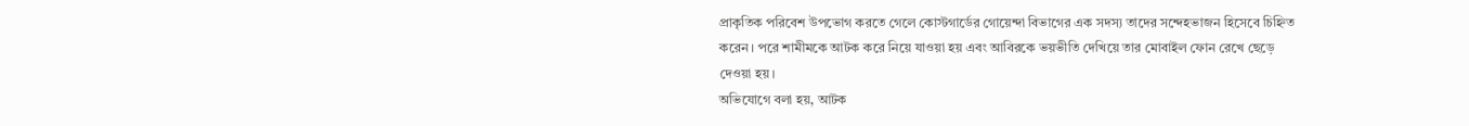প্রাকৃতিক পরিবেশ উপভোগ করতে গেলে কোস্টগার্ডের গোয়েন্দা বিভাগের এক সদস্য তাদের সন্দেহভাজন হিসেবে চিহ্নিত করেন। পরে শামীমকে আটক করে নিয়ে যাওয়া হয় এবং আবিরকে ভয়ভীতি দেখিয়ে তার মোবাইল ফোন রেখে ছেড়ে দেওয়া হয়।
অভিযোগে বলা হয়, আটক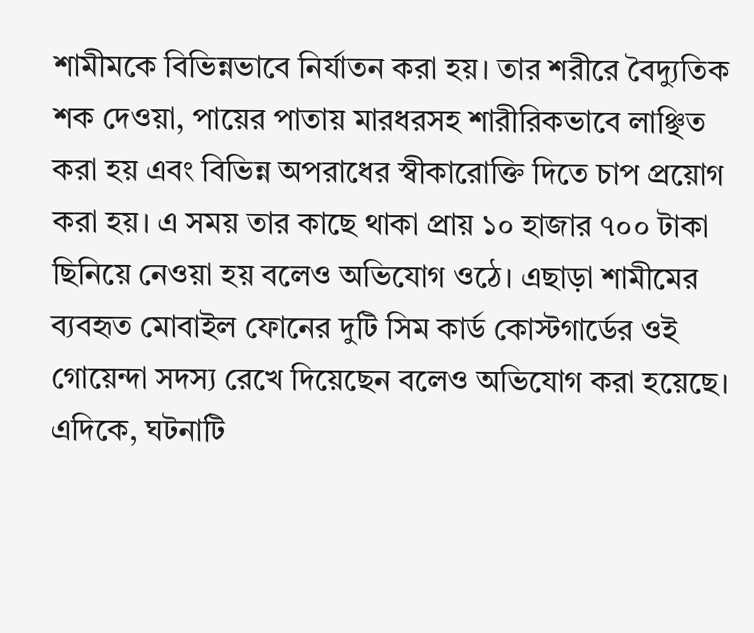শামীমকে বিভিন্নভাবে নির্যাতন করা হয়। তার শরীরে বৈদ্যুতিক শক দেওয়া, পায়ের পাতায় মারধরসহ শারীরিকভাবে লাঞ্ছিত করা হয় এবং বিভিন্ন অপরাধের স্বীকারোক্তি দিতে চাপ প্রয়োগ করা হয়। এ সময় তার কাছে থাকা প্রায় ১০ হাজার ৭০০ টাকা ছিনিয়ে নেওয়া হয় বলেও অভিযোগ ওঠে। এছাড়া শামীমের ব্যবহৃত মোবাইল ফোনের দুটি সিম কার্ড কোস্টগার্ডের ওই গোয়েন্দা সদস্য রেখে দিয়েছেন বলেও অভিযোগ করা হয়েছে।
এদিকে, ঘটনাটি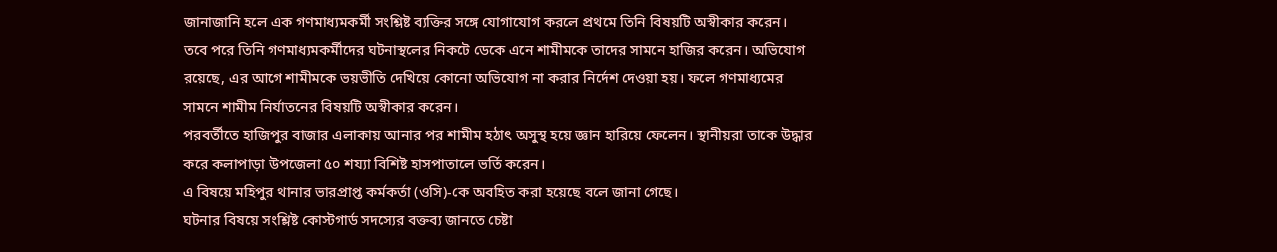জানাজানি হলে এক গণমাধ্যমকর্মী সংশ্লিষ্ট ব্যক্তির সঙ্গে যোগাযোগ করলে প্রথমে তিনি বিষয়টি অস্বীকার করেন। তবে পরে তিনি গণমাধ্যমকর্মীদের ঘটনাস্থলের নিকটে ডেকে এনে শামীমকে তাদের সামনে হাজির করেন। অভিযোগ রয়েছে, এর আগে শামীমকে ভয়ভীতি দেখিয়ে কোনো অভিযোগ না করার নির্দেশ দেওয়া হয়। ফলে গণমাধ্যমের সামনে শামীম নির্যাতনের বিষয়টি অস্বীকার করেন।
পরবর্তীতে হাজিপুর বাজার এলাকায় আনার পর শামীম হঠাৎ অসুস্থ হয়ে জ্ঞান হারিয়ে ফেলেন। স্থানীয়রা তাকে উদ্ধার করে কলাপাড়া উপজেলা ৫০ শয্যা বিশিষ্ট হাসপাতালে ভর্তি করেন।
এ বিষয়ে মহিপুর থানার ভারপ্রাপ্ত কর্মকর্তা (ওসি)-কে অবহিত করা হয়েছে বলে জানা গেছে।
ঘটনার বিষয়ে সংশ্লিষ্ট কোস্টগার্ড সদস্যের বক্তব্য জানতে চেষ্টা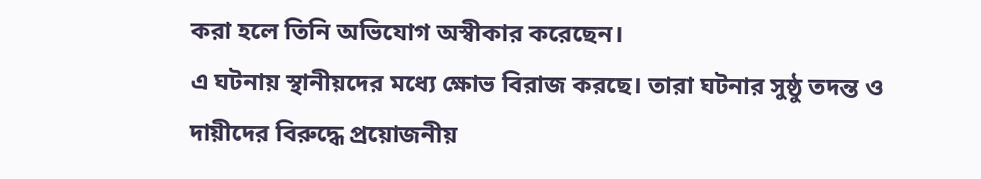করা হলে তিনি অভিযোগ অস্বীকার করেছেন।
এ ঘটনায় স্থানীয়দের মধ্যে ক্ষোভ বিরাজ করছে। তারা ঘটনার সুষ্ঠু তদন্ত ও দায়ীদের বিরুদ্ধে প্রয়োজনীয়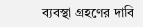ব্যবস্থা গ্রহণের দাবি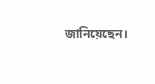জানিয়েছেন।